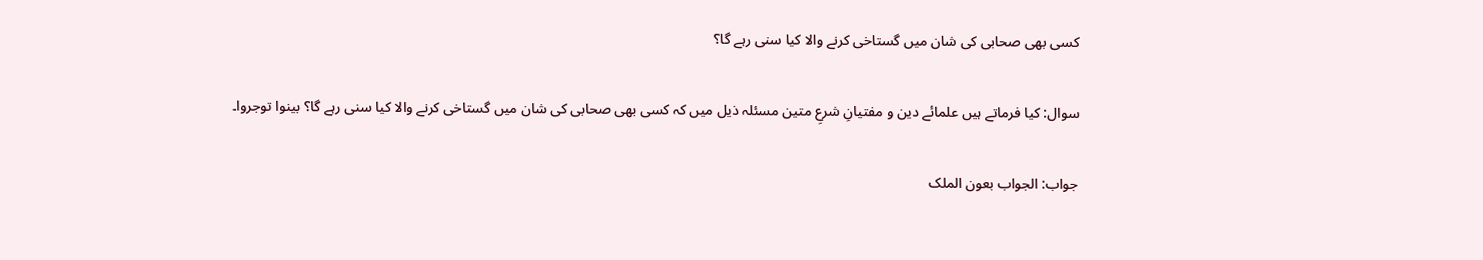کسی بھی صحابی کی شان میں گستاخی کرنے والا کیا سنی رہے گا؟

سوال: کیا فرماتے ہیں علمائے دین و مفتیانِ شرعِ متین مسئلہ ذیل میں کہ کسی بھی صحابی کی شان میں گستاخی کرنے والا کیا سنی رہے گا؟ بینوا توجروا۔

جواب: الجواب بعون الملک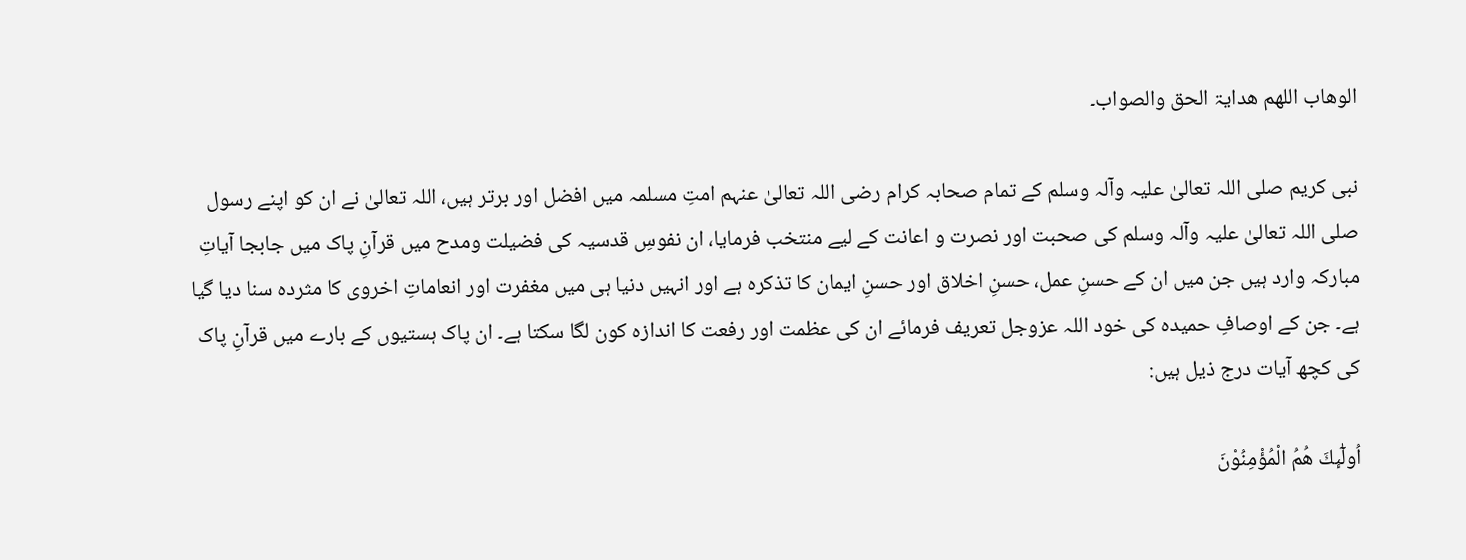الوھاب اللھم ھدایۃ الحق والصواب۔

نبی کریم صلی اللہ تعالیٰ علیہ وآلہ وسلم کے تمام صحابہ کرام رضی اللہ تعالیٰ عنہم امتِ مسلمہ میں افضل اور برتر ہیں، اللہ تعالیٰ نے ان کو اپنے رسول صلی اللہ تعالیٰ علیہ وآلہ وسلم کی صحبت اور نصرت و اعانت کے ليے منتخب فرمایا، ان نفوسِ قدسیہ کی فضیلت ومدح میں قرآنِ پاک میں جابجا آیاتِ مبارکہ وارد ہیں جن میں ان کے حسنِ عمل، حسنِ اخلاق اور حسنِ ایمان کا تذکرہ ہے اور انہیں دنیا ہی میں مغفرت اور انعاماتِ اخروی کا مثردہ سنا دیا گیا ہے۔ جن کے اوصافِ حمیدہ کی خود اللہ عزوجل تعریف فرمائے ان کی عظمت اور رفعت کا اندازہ کون لگا سکتا ہے۔ ان پاک ہستیوں کے بارے میں قرآنِ پاک کی کچھ آیات درج ذیل ہيں:

اُولٰٓىٕكَ هُمُ الْمُؤْمِنُوْنَ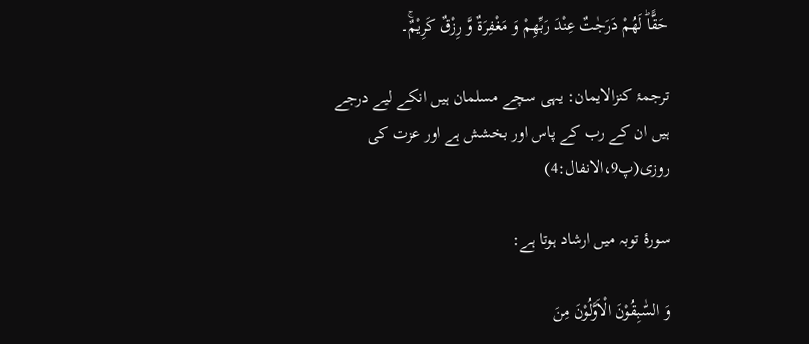حَقًّاؕ لَهُمْ دَرَجٰتٌ عِنْدَ رَبِّهِمْ وَ مَغْفِرَةٌ وَّ رِزْقٌ كَرِیْمٌۚ۔

ترجمۂ کنزالایمان: یہی سچے مسلمان ہیں انکے لیے درجے ہیں ان کے رب کے پاس اور بخشش ہے اور عزت کی روزی(پ9،الانفال:4)

سورۂ توبہ میں ارشاد ہوتا ہے:

وَ السّٰبِقُوْنَ الْاَوَّلُوْنَ مِنَ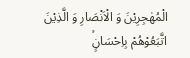الْمُهٰجِرِیْنَ وَ الْاَنْصَارِ وَ الَّذِیْنَ اتَّبَعُوْهُمْ بِاِحْسَانٍۙ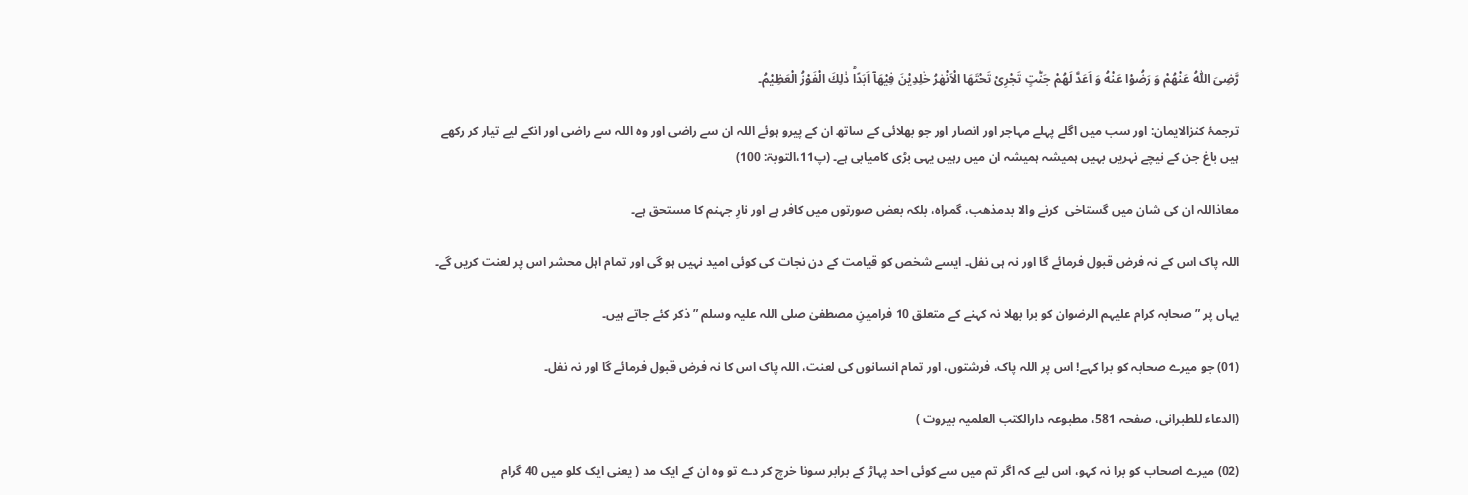رَّضِیَ اللّٰهُ عَنْهُمْ وَ رَضُوْا عَنْهُ وَ اَعَدَّ لَهُمْ جَنّٰتٍ تَجْرِیْ تَحْتَهَا الْاَنْهٰرُ خٰلِدِیْنَ فِیْهَاۤ اَبَدًاؕ ذٰلِكَ الْفَوْزُ الْعَظِیْمُ۔

ترجمۂ کنزالایمان: اور سب میں اگلے پہلے مہاجر اور انصار اور جو بھلائی کے ساتھ ان کے پیرو ہوئے اللہ ان سے راضی اور وہ اللہ سے راضی اور انکے لیے تیار کر رکھے ہیں باغ جن کے نیچے نہریں بہیں ہمیشہ ہمیشہ ان میں رہیں یہی بڑی کامیابی ہے۔ (پ11،التوبۃ: 100)

معاذاللہ ان کی شان میں گستاخی  کرنے والا بدمذھب، گمراہ، بلکہ بعض صورتوں میں کافر ہے اور نارِ جہنم کا مستحق ہے۔

اللہ پاک اس کے نہ فرض قبول فرمائے گا اور نہ ہی نفل۔ ایسے شخص کو قیامت کے دن نجات کی کوئی امید نہیں ہو گی اور تمام اہل محشر اس پر لعنت کریں گے۔

یہاں پر ” صحابہ کرام علیہم الرضوان کو برا بھلا نہ کہنے کے متعلق 10 فرامینِ مصطفیٰ صلی اللہ علیہ وسلم ” ذکر کئے جاتے ہیں۔

(01) جو میرے صحابہ کو برا کہے! اس پر اللہ پاک، فرشتوں، اور تمام انسانوں کی لعنت، اللہ پاک اس کا نہ فرض قبول فرمائے گا اور نہ نفل۔

(الدعاء للطبرانی، صفحہ 581، مطبوعہ دارالکتب العلمیہ بیروت )

(02) میرے اصحاب کو برا نہ کہو، اس لیے کہ اگر تم میں سے کوئی احد پہاڑ کے برابر سونا خرچ کر دے تو وہ ان کے ایک مد ( یعنی ایک کلو میں 40 گرام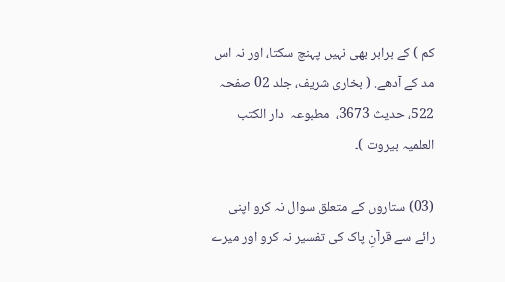کم ) کے برابر بھی نہیں پہنچ سکتا، اور نہ اس مد کے آدھے. ( بخاری شریف، جلد 02 صفحہ 522، حدیث 3673،  مطبوعہ  دار الکتب العلمیہ بیروت )۔

(03) ستاروں کے متعلق سوال نہ کرو اپنی رائے سے قرآنِ پاک کی تفسیر نہ کرو اور میرے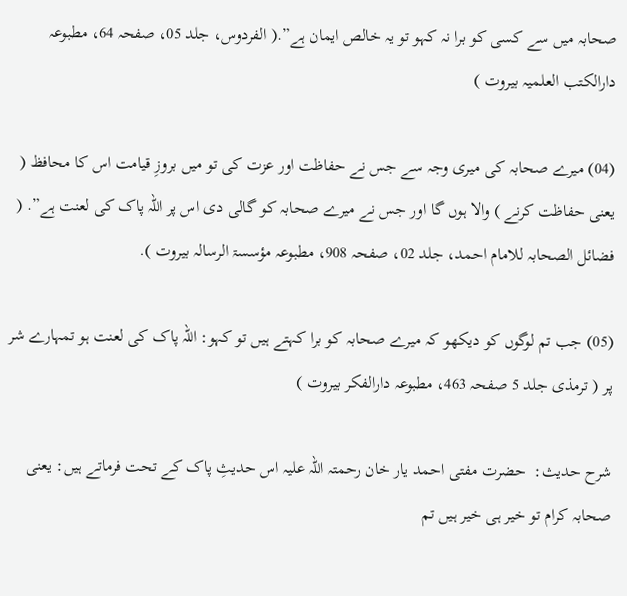صحابہ میں سے کسی کو برا نہ کہو تو یہ خالص ایمان ہے”.( الفردوس، جلد 05، صفحہ 64، مطبوعہ دارالکتب العلمیہ بیروت )

(04) میرے صحابہ کی میری وجہ سے جس نے حفاظت اور عزت کی تو میں بروزِ قیامت اس کا محافظ ( یعنی حفاظت کرنے ) والا ہوں گا اور جس نے میرے صحابہ کو گالی دی اس پر اللہ پاک کی لعنت ہے”. ( فضائل الصحابہ للامام احمد، جلد 02، صفحہ 908، مطبوعہ مؤسسۃ الرسالہ بیروت ).

(05) جب تم لوگوں کو دیکھو کہ میرے صحابہ کو برا کہتے ہیں تو کہو: اللہ پاک کی لعنت ہو تمہارے شر پر ( ترمذی جلد 5 صفحہ 463، مطبوعہ دارالفکر بیروت )

شرح حدیث:  حضرت مفتی احمد یار خان رحمتہ اللہ علیہ اس حدیثِ پاک کے تحت فرماتے ہیں: یعنی صحابہ کرام تو خیر ہی خیر ہیں تم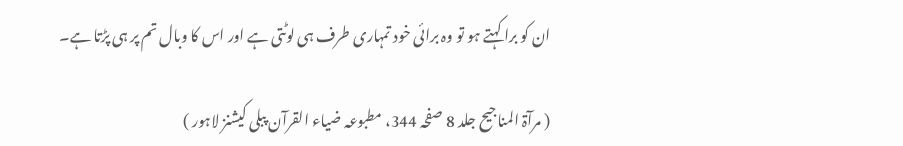ان کو برا کہتے ہو تو وہ برائی خود تمہاری طرف ہی لوٹتی ہے اور اس کا وبال تم پر ہی پڑتا ہے۔

( مرآۃ المناجیح جلد 8 صفحہ 344، مطبوعہ ضیاء القرآن پبلی کیشنز لاہور )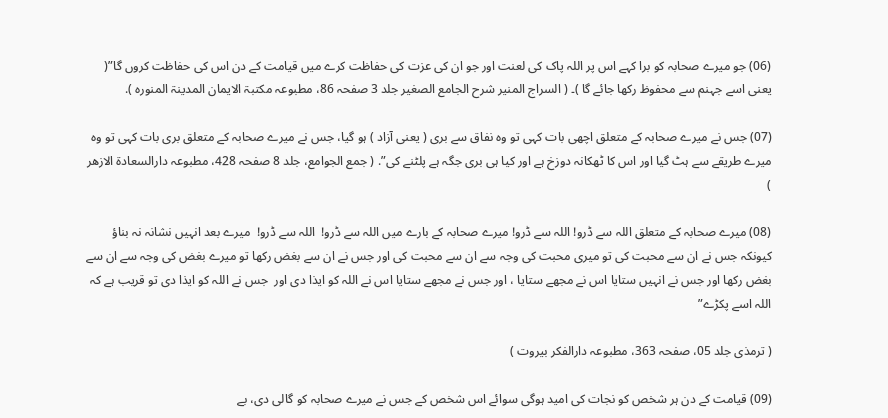(06) جو میرے صحابہ کو برا کہے اس پر اللہ پاک کی لعنت اور جو ان کی عزت کی حفاظت کرے میں قیامت کے دن اس کی حفاظت کروں گا”( یعنی اسے جہنم سے محفوظ رکھا جائے گا )۔ ( السراج المنیر شرح الجامع الصغیر جلد 3 صفحہ 86، مطبوعہ مکتبۃ الایمان المدینۃ المنورہ ).

(07) جس نے میرے صحابہ کے متعلق اچھی بات کہی تو وہ نفاق سے بری ( یعنی آزاد ) ہو گیا، جس نے میرے صحابہ کے متعلق بری بات کہی تو وہ میرے طریقے سے ہٹ گیا اور اس کا ٹھکانہ دوزخ ہے اور کیا ہی بری جگہ ہے پلٹنے کی”. ( جمع الجوامع، جلد 8 صفحہ 428، مطبوعہ دارالسعادۃ الازھر )

(08) میرے صحابہ کے متعلق اللہ سے ڈرو! اللہ سے ڈرو! میرے صحابہ کے بارے میں اللہ سے ڈرو!  اللہ سے ڈرو!  میرے بعد انہیں نشانہ نہ بناؤ کیونکہ جس نے ان سے محبت کی تو میری محبت کی وجہ سے ان سے محبت کی اور جس نے ان سے بغض رکھا تو میرے بغض کی وجہ سے ان سے بغض رکھا اور جس نے انہیں ستایا اس نے مجھے ستایا ، اور جس نے مجھے ستایا اس نے اللہ کو ایذا دی اور  جس نے اللہ کو ایذا دی تو قریب ہے کہ اللہ اسے پکڑے”

( ترمذی جلد 05، صفحہ 363، مطبوعہ دارالفکر بیروت )

(09) قیامت کے دن ہر شخص کو نجات کی امید ہوگی سوائے اس شخص کے جس نے میرے صحابہ کو گالی دی، بے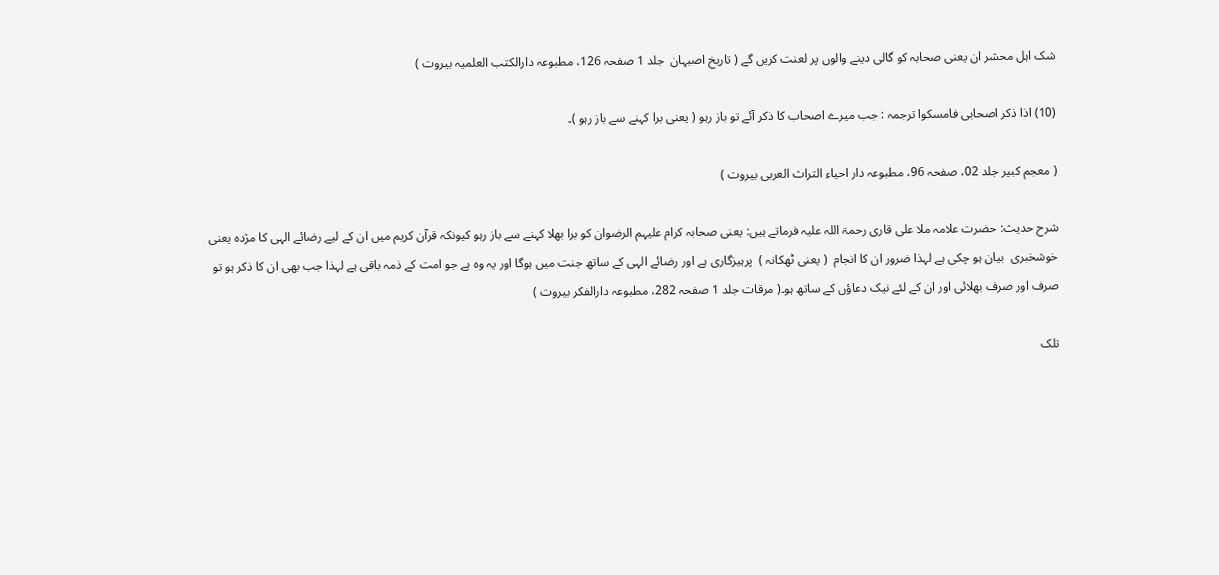شک اہل محشر ان یعنی صحابہ کو گالی دینے والوں پر لعنت کریں گے ( تاریخ اصبہان  جلد 1 صفحہ 126، مطبوعہ دارالکتب العلمیہ بیروت )

(10) اذا ذکر اصحابی فامسکوا ترجمہ : جب میرے اصحاب کا ذکر آئے تو باز رہو ( یعنی برا کہنے سے باز رہو )۔

( معجم کبیر جلد 02، صفحہ 96، مطبوعہ دار احیاء التراث العربی بیروت )

شرح حدیث: حضرت علامہ ملا علی قاری رحمۃ اللہ علیہ فرماتے ہیں: یعنی صحابہ کرام علیہم الرضوان کو برا بھلا کہنے سے باز رہو کیونکہ قرآن کریم میں ان کے لیے رضائے الہی کا مژدہ یعنی خوشخبری  بیان ہو چکی ہے لہذا ضرور ان کا انجام  ( یعنی ٹھکانہ )  پرہیزگاری ہے اور رضائے الہی کے ساتھ جنت میں ہوگا اور یہ وہ ہے جو امت کے ذمہ باقی ہے لہذا جب بھی ان کا ذکر ہو تو صرف اور صرف بھلائی اور ان کے لئے نیک دعاؤں کے ساتھ ہو۔( مرقات جلد 1 صفحہ 282، مطبوعہ دارالفکر بیروت )

تلک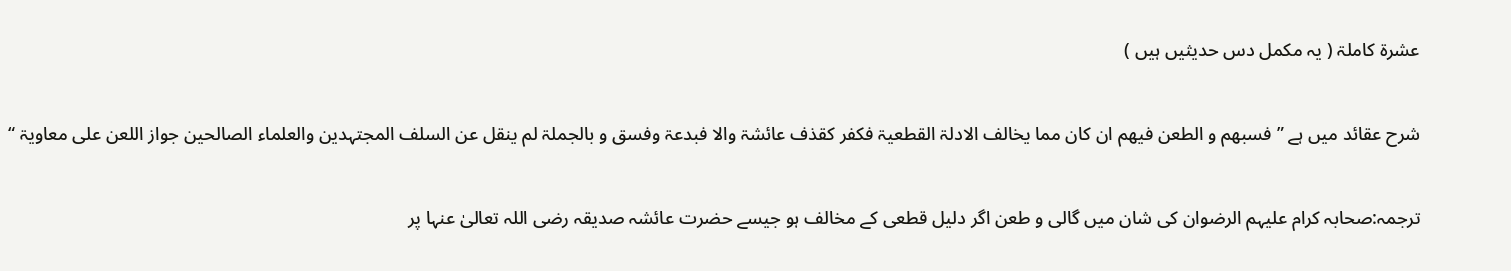عشرۃ کاملۃ ( یہ مکمل دس حدیثیں ہیں )

شرح عقائد میں ہے ” فسبھم و الطعن فیھم ان کان مما یخالف الادلۃ القطعیۃ فکفر کقذف عائشۃ والا فبدعۃ وفسق و بالجملۃ لم ینقل عن السلف المجتہدین والعلماء الصالحین جواز اللعن علی معاویۃ “

ترجمہ:صحابہ کرام علیہم الرضوان کی شان میں گالی و طعن اگر دلیل قطعی کے مخالف ہو جیسے حضرت عائشہ صدیقہ رضی اللہ تعالیٰ عنہا پر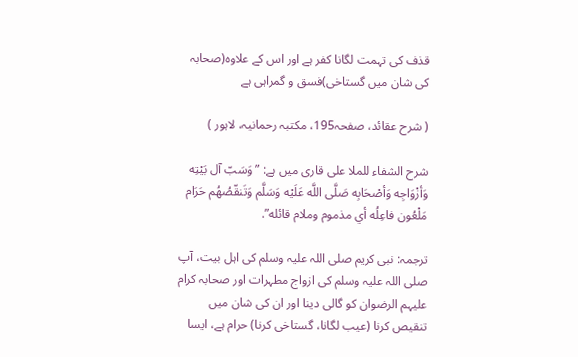قذف کی تہمت لگانا کفر ہے اور اس کے علاوہ(صحابہ کی شان میں گستاخی)فسق و گمراہی ہے

( شرح عقائد، صفحہ195، مکتبہ رحمانیہ، لاہور )

شرح الشفاء للملا علی قاری میں ہے: ” وَسَبّ آل بَيْتِه وَأزْوَاجِه وَأصْحَابِه صَلَّى اللَّه عَلَيْه وَسَلَّم وَتَنقّصُهُم حَرَام مَلْعُون فاعِلُه أي مذموم وملام قائله”.

ترجمہ: نبی کریم صلی اللہ علیہ وسلم کی اہل بیت، آپ صلی اللہ علیہ وسلم کی ازواج مطہرات اور صحابہ کرام علیہم الرضوان کو گالی دینا اور ان کی شان میں تنقیص کرنا (عیب لگانا، گستاخی کرنا) حرام ہے، ایسا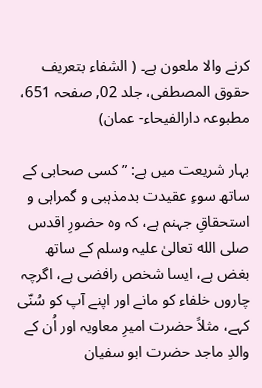کرنے والا ملعون ہے۔ ( الشفاء بتعریف حقوق المصطفی، جلد 02, صفحہ 651، مطبوعہ دارالفیحاء- عمان)

بہار شریعت میں ہے: ” کسی صحابی کے ساتھ سوءِ عقیدت بدمذہبی و گمراہی و استحقاقِ جہنم ہے، کہ وہ حضورِ اقدس صلی الله تعالیٰ علیہ وسلم کے ساتھ بغض ہے، ایسا شخص رافضی ہے، اگرچہ چاروں خلفاء کو مانے اور اپنے آپ کو سُنّی کہے، مثلاً حضرت امیرِ معاویہ اور اُن کے والدِ ماجد حضرت ابو سفیان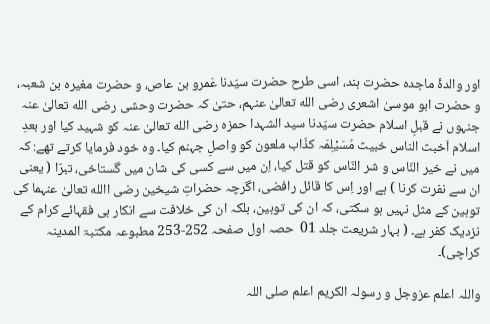اور والدۂ ماجدہ حضرت ہند، اسی طرح حضرت سیّدنا عَمرو بن عاص، و حضرت مغیرہ بن شعبہ، و حضرت ابو موسیٰ اشعری رضی الله تعالیٰ عنہم، حتیٰ کہ حضرت وحشی رضی الله تعالیٰ عنہ جنہوں نے قبلِ اسلام حضرت سیّدنا سید الشہدا حمزہ رضی الله تعالیٰ عنہ کو شہید کیا اور بعدِ اسلام اَخبث الناس خبیث مُسَیْلِمَہ کذّاب ملعون کو واصلِ جہنم کیا۔ وہ خود فرمایا کرتے تھے: کہ میں نے خیر النّاس و شر النّاس کو قتل کیا، اِن میں سے کسی کی شان میں گستاخی، تبرّا ( یعنی ان سے نفرت کرنا ) ہے اور اِس کا قائل رافضی، اگرچہ حضراتِ شیخین رضی االله تعالیٰ عنہما کی توہین کے مثل نہیں ہو سکتی، کہ ان کی توہین، بلکہ ان کی خلافت سے انکار ہی فقہائے کرام کے نزدیک کفر ہے۔ ( بہار شریعت جلد 01  حصہ اول صفحہ 252-253 مطبوعہ مکتبۃ المدینہ کراچی)۔

واللہ اعلم عزوجل و رسولہ الکریم اعلم صلی اللہ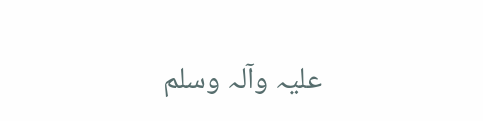علیہ وآلہ وسلم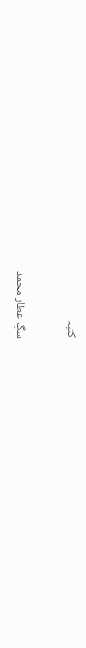کتبہ

سگِ عطار محمد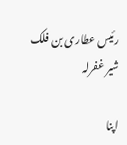رئیس عطاری بن فلک شیر غفرلہ

اپنا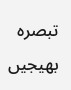تبصرہ بھیجیں